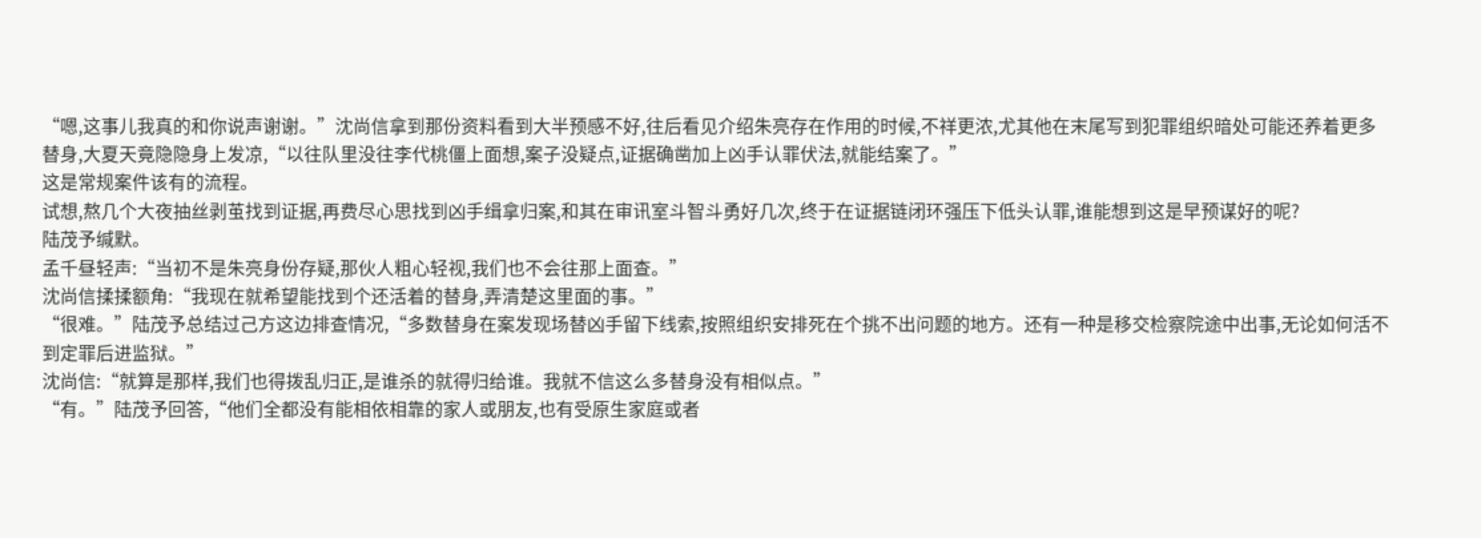“嗯,这事儿我真的和你说声谢谢。”沈尚信拿到那份资料看到大半预感不好,往后看见介绍朱亮存在作用的时候,不祥更浓,尤其他在末尾写到犯罪组织暗处可能还养着更多替身,大夏天竟隐隐身上发凉,“以往队里没往李代桃僵上面想,案子没疑点,证据确凿加上凶手认罪伏法,就能结案了。”
这是常规案件该有的流程。
试想,熬几个大夜抽丝剥茧找到证据,再费尽心思找到凶手缉拿归案,和其在审讯室斗智斗勇好几次,终于在证据链闭环强压下低头认罪,谁能想到这是早预谋好的呢?
陆茂予缄默。
孟千昼轻声:“当初不是朱亮身份存疑,那伙人粗心轻视,我们也不会往那上面查。”
沈尚信揉揉额角:“我现在就希望能找到个还活着的替身,弄清楚这里面的事。”
“很难。”陆茂予总结过己方这边排查情况,“多数替身在案发现场替凶手留下线索,按照组织安排死在个挑不出问题的地方。还有一种是移交检察院途中出事,无论如何活不到定罪后进监狱。”
沈尚信:“就算是那样,我们也得拨乱归正,是谁杀的就得归给谁。我就不信这么多替身没有相似点。”
“有。”陆茂予回答,“他们全都没有能相依相靠的家人或朋友,也有受原生家庭或者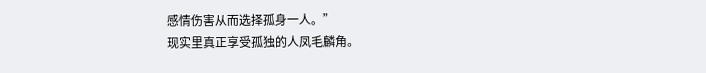感情伤害从而选择孤身一人。”
现实里真正享受孤独的人凤毛麟角。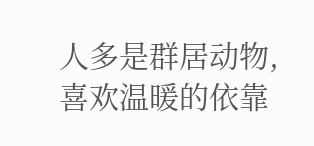人多是群居动物,喜欢温暖的依靠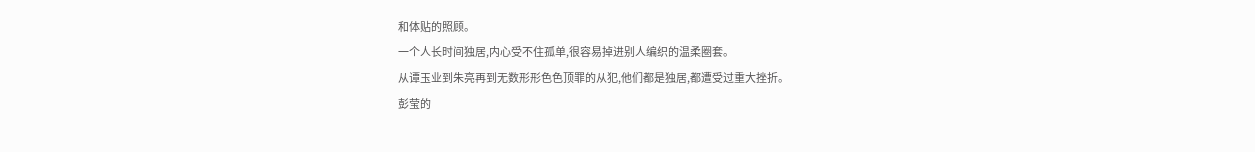和体贴的照顾。
一个人长时间独居,内心受不住孤单,很容易掉进别人编织的温柔圈套。
从谭玉业到朱亮再到无数形形色色顶罪的从犯,他们都是独居,都遭受过重大挫折。
彭莹的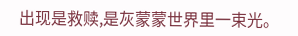出现是救赎,是灰蒙蒙世界里一束光。